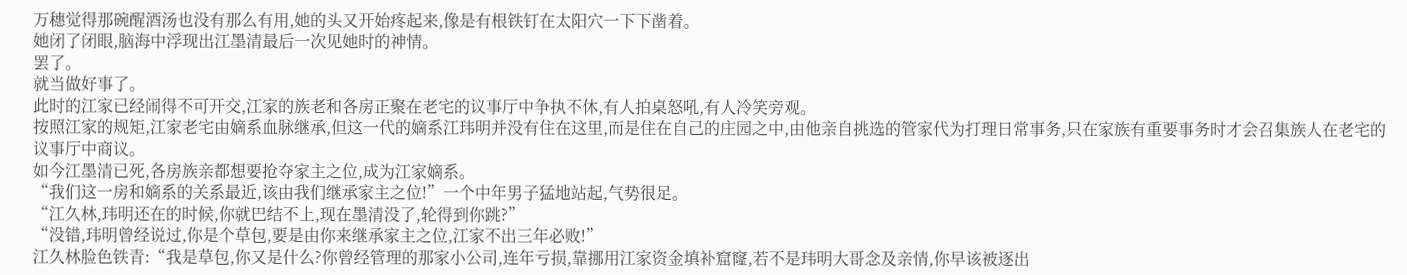万穗觉得那碗醒酒汤也没有那么有用,她的头又开始疼起来,像是有根铁钉在太阳穴一下下凿着。
她闭了闭眼,脑海中浮现出江墨清最后一次见她时的神情。
罢了。
就当做好事了。
此时的江家已经闹得不可开交,江家的族老和各房正聚在老宅的议事厅中争执不休,有人拍桌怒吼,有人冷笑旁观。
按照江家的规矩,江家老宅由嫡系血脉继承,但这一代的嫡系江玮明并没有住在这里,而是住在自己的庄园之中,由他亲自挑选的管家代为打理日常事务,只在家族有重要事务时才会召集族人在老宅的议事厅中商议。
如今江墨清已死,各房族亲都想要抢夺家主之位,成为江家嫡系。
“我们这一房和嫡系的关系最近,该由我们继承家主之位!”一个中年男子猛地站起,气势很足。
“江久林,玮明还在的时候,你就巴结不上,现在墨清没了,轮得到你跳?”
“没错,玮明曾经说过,你是个草包,要是由你来继承家主之位,江家不出三年必败!”
江久林脸色铁青:“我是草包,你又是什么?你曾经管理的那家小公司,连年亏损,靠挪用江家资金填补窟窿,若不是玮明大哥念及亲情,你早该被逐出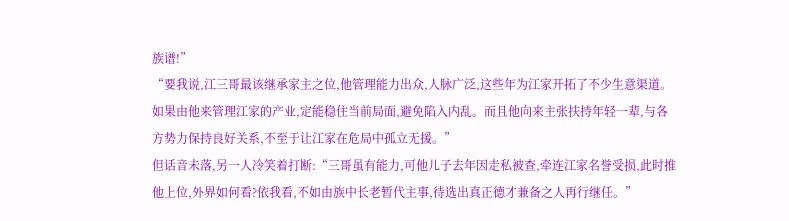族谱!”
“要我说,江三哥最该继承家主之位,他管理能力出众,人脉广泛,这些年为江家开拓了不少生意渠道。如果由他来管理江家的产业,定能稳住当前局面,避免陷入内乱。而且他向来主张扶持年轻一辈,与各方势力保持良好关系,不至于让江家在危局中孤立无援。”
但话音未落,另一人冷笑着打断:“三哥虽有能力,可他儿子去年因走私被查,牵连江家名誉受损,此时推他上位,外界如何看?依我看,不如由族中长老暂代主事,待选出真正德才兼备之人再行继任。”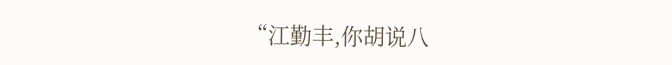“江勤丰,你胡说八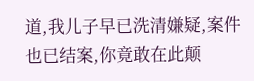道,我儿子早已洗清嫌疑,案件也已结案,你竟敢在此颠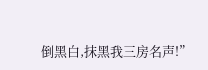倒黑白,抹黑我三房名声!”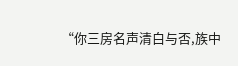“你三房名声清白与否,族中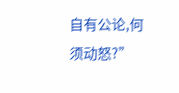自有公论,何须动怒?”